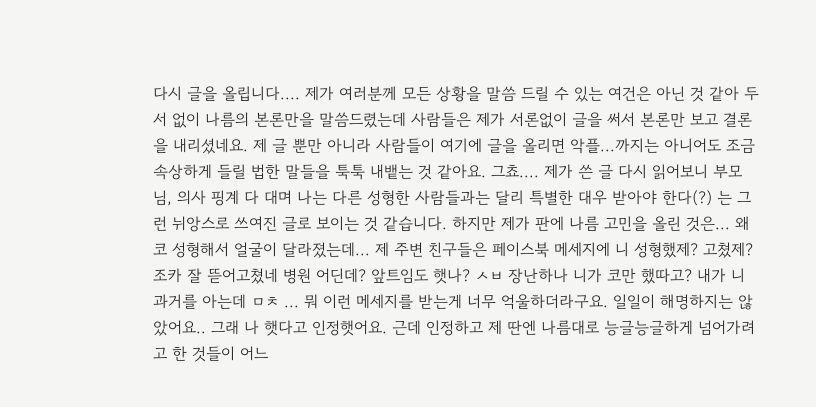다시 글을 올립니다.... 제가 여러분께 모든 상황을 말씀 드릴 수 있는 여건은 아닌 것 같아 두서 없이 나름의 본론만을 말씀드렸는데 사람들은 제가 서론없이 글을 써서 본론만 보고 결론을 내리셨네요. 제 글 뿐만 아니라 사람들이 여기에 글을 올리면 악플...까지는 아니어도 조금 속상하게 들릴 법한 말들을 툭툭 내뱉는 것 같아요. 그쵸.... 제가 쓴 글 다시 읽어보니 부모님, 의사 핑계 다 대며 나는 다른 성형한 사람들과는 달리 특별한 대우 받아야 한다(?) 는 그런 뉘앙스로 쓰여진 글로 보이는 것 같습니다. 하지만 제가 판에 나름 고민을 올린 것은... 왜 코 성형해서 얼굴이 달라졌는데... 제 주변 친구들은 페이스북 메세지에 니 성형했제? 고쳤제? 조카 잘 뜯어고쳤네 병원 어딘데? 앞트임도 햇나? ㅅㅂ 장난하나 니가 코만 했따고? 내가 니 과거를 아는데 ㅁㅊ ... 뭐 이런 메세지를 받는게 너무 억울하더라구요. 일일이 해명하지는 않았어요.. 그래 나 햇다고 인정햇어요. 근데 인정하고 제 딴엔 나름대로 능글능글하게 넘어가려고 한 것들이 어느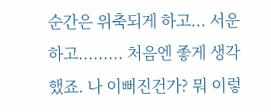순간은 위축되게 하고... 서운하고......... 처음엔 좋게 생각했죠. 나 이뻐진건가? 뭐 이렇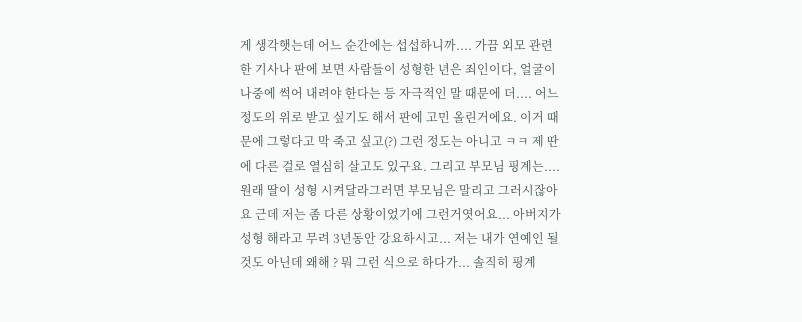게 생각햇는데 어느 순간에는 섭섭하니까.... 가끔 외모 관련한 기사나 판에 보면 사람들이 성형한 년은 죄인이다, 얼굴이 나중에 썩어 내려야 한다는 등 자극적인 말 때문에 더.... 어느정도의 위로 받고 싶기도 해서 판에 고민 올린거에요. 이거 때문에 그렇다고 막 죽고 싶고(?) 그런 정도는 아니고 ㅋㅋ 제 딴에 다른 걸로 열심히 살고도 있구요. 그리고 부모님 핑계는.... 원래 딸이 성형 시켜달라그러면 부모님은 말리고 그러시잖아요 근데 저는 좀 다른 상황이었기에 그런거엿어요... 아버지가 성형 해라고 무려 3년동안 강요하시고... 저는 내가 연예인 될 것도 아닌데 왜해 ? 뭐 그런 식으로 하다가... 솔직히 핑계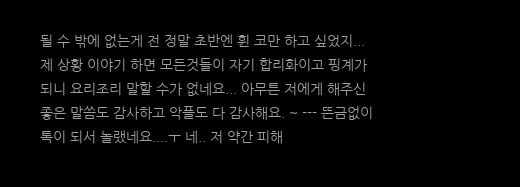될 수 밖에 없는게 전 정말 초반엔 휜 코만 하고 싶었지... 제 상황 이야기 하면 모든것들이 자기 합리화이고 핑계가 되니 요리조리 말할 수가 없네요... 아무튼 저에게 해주신 좋은 말씀도 감사하고 악플도 다 감사해요. ~ --- 뜬금없이 톡이 되서 놀랬네요....ㅜ 네.. 저 약간 피해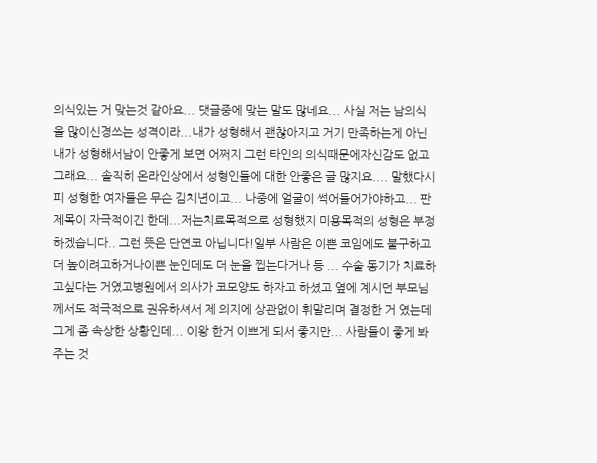의식있는 거 맞는것 같아요... 댓글중에 맞는 말도 많네요... 사실 저는 남의식을 많이신경쓰는 성격이라...내가 성형해서 괜찮아지고 거기 만족하는게 아닌 내가 성형해서남이 안좋게 보면 어쩌지 그런 타인의 의식때문에자신감도 없고 그래요... 솔직히 온라인상에서 성형인들에 대한 안좋은 글 많지요.... 말했다시피 성형한 여자들은 무슨 김치년이고... 나중에 얼굴이 썩어들어가야하고... 판 제목이 자극적이긴 한데...저는치료목적으로 성형했지 미용목적의 성형은 부정하겠습니다.. 그런 뜻은 단연코 아닙니다!일부 사람은 이쁜 코임에도 불구하고 더 높이려고하거나이쁜 눈인데도 더 눈을 찝는다거나 등 ... 수술 동기가 치료하고싶다는 거였고병원에서 의사가 코모양도 하자고 하셨고 옆에 계시던 부모님께서도 적극적으로 권유하셔서 제 의지에 상관없이 휘말리며 결정한 거 였는데 그게 좀 속상한 상황인데... 이왕 한거 이쁘게 되서 좋지만... 사람들이 좋게 봐주는 것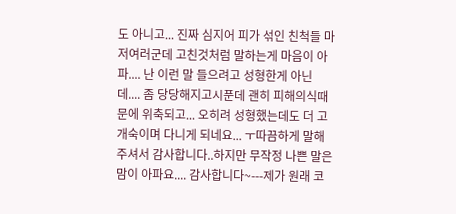도 아니고... 진짜 심지어 피가 섞인 친척들 마저여러군데 고친것처럼 말하는게 마음이 아파.... 난 이런 말 들으려고 성형한게 아닌데.... 좀 당당해지고시푼데 괜히 피해의식때문에 위축되고... 오히려 성형했는데도 더 고개숙이며 다니게 되네요... ㅜ따끔하게 말해주셔서 감사합니다..하지만 무작정 나쁜 말은 맘이 아파요.... 감사합니다~---제가 원래 코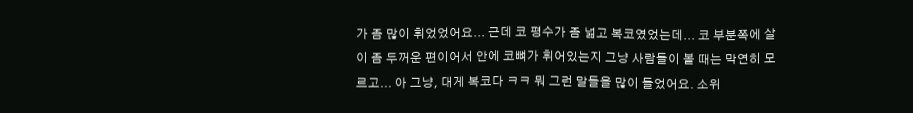가 좀 많이 휘었었어요... 근데 코 평수가 좀 넓고 복코였었는데... 코 부분쪽에 살이 좀 두꺼운 편이어서 안에 코뼈가 휘어있는지 그냥 사람들이 볼 때는 막연히 모르고... 아 그냥, 대게 복코다 ㅋㅋ 뭐 그런 말들을 많이 들었어요. 소위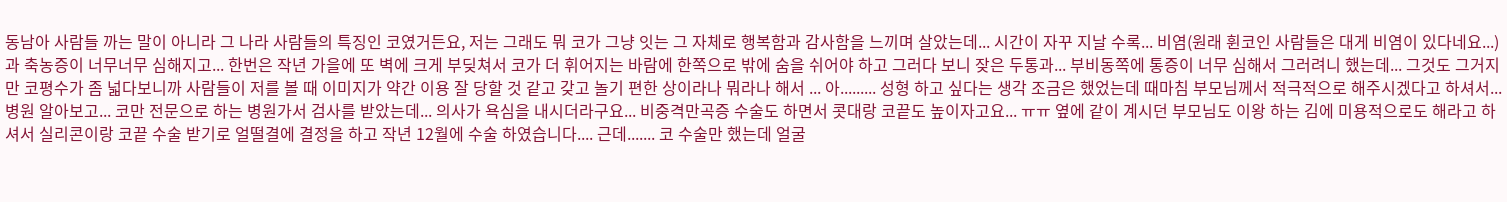동남아 사람들 까는 말이 아니라 그 나라 사람들의 특징인 코였거든요, 저는 그래도 뭐 코가 그냥 잇는 그 자체로 행복함과 감사함을 느끼며 살았는데... 시간이 자꾸 지날 수록... 비염(원래 휜코인 사람들은 대게 비염이 있다네요...) 과 축농증이 너무너무 심해지고... 한번은 작년 가을에 또 벽에 크게 부딪쳐서 코가 더 휘어지는 바람에 한쪽으로 밖에 숨을 쉬어야 하고 그러다 보니 잦은 두통과... 부비동쪽에 통증이 너무 심해서 그러려니 했는데... 그것도 그거지만 코평수가 좀 넓다보니까 사람들이 저를 볼 때 이미지가 약간 이용 잘 당할 것 같고 갖고 놀기 편한 상이라나 뭐라나 해서 ... 아......... 성형 하고 싶다는 생각 조금은 했었는데 때마침 부모님께서 적극적으로 해주시겠다고 하셔서... 병원 알아보고... 코만 전문으로 하는 병원가서 검사를 받았는데... 의사가 욕심을 내시더라구요... 비중격만곡증 수술도 하면서 콧대랑 코끝도 높이자고요... ㅠㅠ 옆에 같이 계시던 부모님도 이왕 하는 김에 미용적으로도 해라고 하셔서 실리콘이랑 코끝 수술 받기로 얼떨결에 결정을 하고 작년 12월에 수술 하였습니다.... 근데....... 코 수술만 했는데 얼굴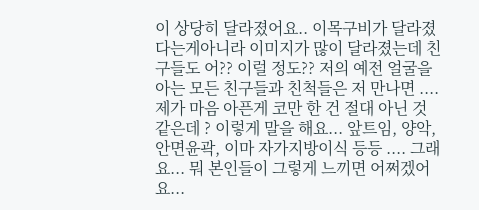이 상당히 달라졌어요.. 이목구비가 달라졌다는게아니라 이미지가 많이 달라졌는데 친구들도 어?? 이럴 정도?? 저의 예전 얼굴을 아는 모든 친구들과 친척들은 저 만나면 .... 제가 마음 아픈게 코만 한 건 절대 아닌 것 같은데 ? 이렇게 말을 해요... 앞트임, 양악, 안면윤곽, 이마 자가지방이식 등등 .... 그래요... 뭐 본인들이 그렇게 느끼면 어쩌겠어요...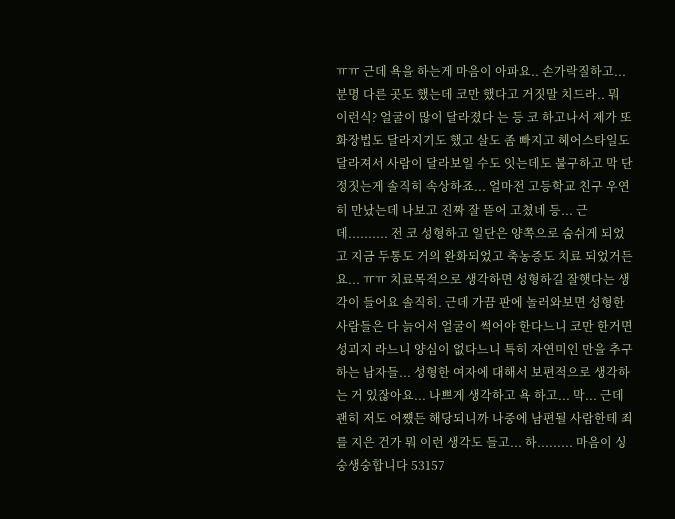ㅠㅠ 근데 욕을 하는게 마음이 아파요.. 손가락질하고... 분명 다른 곳도 했는데 코만 했다고 거짓말 치드라.. 뭐 이런식? 얼굴이 많이 달라졌다 는 등 코 하고나서 제가 또 화장법도 달라지기도 했고 살도 좀 빠지고 헤어스타일도 달라져서 사람이 달라보일 수도 잇는데도 불구하고 막 단정짓는게 솔직히 속상하죠... 얼마전 고등학교 친구 우연히 만났는데 나보고 진짜 잘 뜯어 고쳤네 등... 근데.......... 전 코 성형하고 일단은 양쪽으로 숨쉬게 되었고 지금 두통도 거의 완화되었고 축농증도 치료 되었거든요... ㅠㅠ 치료목적으로 생각하면 성형하길 잘햇다는 생각이 들어요 솔직히. 근데 가끔 판에 놀러와보면 성형한 사람들은 다 늙어서 얼굴이 썩어야 한다느니 코만 한거면 성괴지 라느니 양심이 없다느니 특히 자연미인 만을 추구하는 남자들... 성형한 여자에 대해서 보편적으로 생각하는 거 있잖아요... 나쁘게 생각하고 욕 하고... 막... 근데 괜히 저도 어쩄든 해당되니까 나중에 남편될 사람한테 죄를 지은 건가 뭐 이런 생각도 들고... 하......... 마음이 싱숭생숭합니다 53157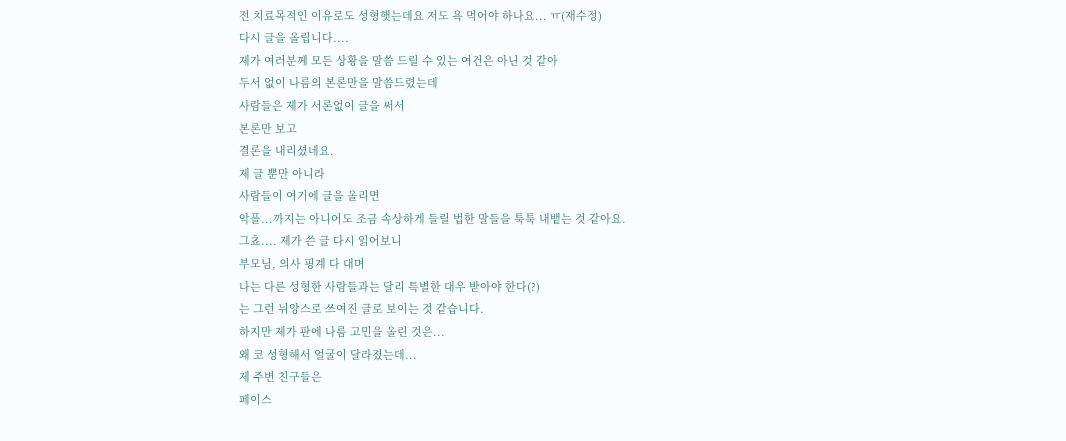전 치료목적인 이유로도 성형햇는데요 저도 욕 먹어야 하나요... ㅠ(재수정)
다시 글을 올립니다....
제가 여러분께 모든 상황을 말씀 드릴 수 있는 여건은 아닌 것 같아
두서 없이 나름의 본론만을 말씀드렸는데
사람들은 제가 서론없이 글을 써서
본론만 보고
결론을 내리셨네요.
제 글 뿐만 아니라
사람들이 여기에 글을 올리면
악플...까지는 아니어도 조금 속상하게 들릴 법한 말들을 툭툭 내뱉는 것 같아요.
그쵸.... 제가 쓴 글 다시 읽어보니
부모님, 의사 핑계 다 대며
나는 다른 성형한 사람들과는 달리 특별한 대우 받아야 한다(?)
는 그런 뉘앙스로 쓰여진 글로 보이는 것 같습니다.
하지만 제가 판에 나름 고민을 올린 것은...
왜 코 성형해서 얼굴이 달라졌는데...
제 주변 친구들은
페이스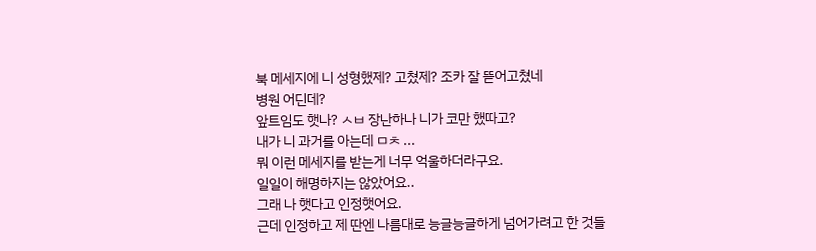북 메세지에 니 성형했제? 고쳤제? 조카 잘 뜯어고쳤네
병원 어딘데?
앞트임도 햇나? ㅅㅂ 장난하나 니가 코만 했따고?
내가 니 과거를 아는데 ㅁㅊ ...
뭐 이런 메세지를 받는게 너무 억울하더라구요.
일일이 해명하지는 않았어요..
그래 나 햇다고 인정햇어요.
근데 인정하고 제 딴엔 나름대로 능글능글하게 넘어가려고 한 것들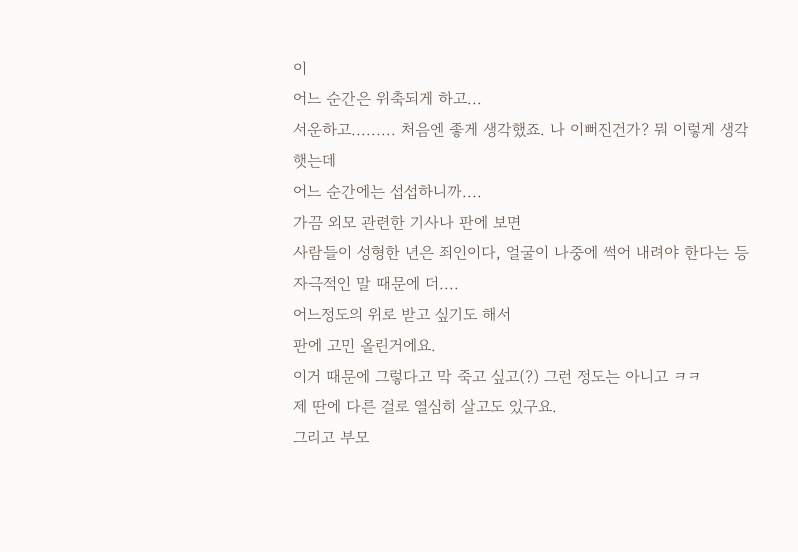이
어느 순간은 위축되게 하고...
서운하고......... 처음엔 좋게 생각했죠. 나 이뻐진건가? 뭐 이렇게 생각햇는데
어느 순간에는 섭섭하니까....
가끔 외모 관련한 기사나 판에 보면
사람들이 성형한 년은 죄인이다, 얼굴이 나중에 썩어 내려야 한다는 등
자극적인 말 때문에 더....
어느정도의 위로 받고 싶기도 해서
판에 고민 올린거에요.
이거 때문에 그렇다고 막 죽고 싶고(?) 그런 정도는 아니고 ㅋㅋ
제 딴에 다른 걸로 열심히 살고도 있구요.
그리고 부모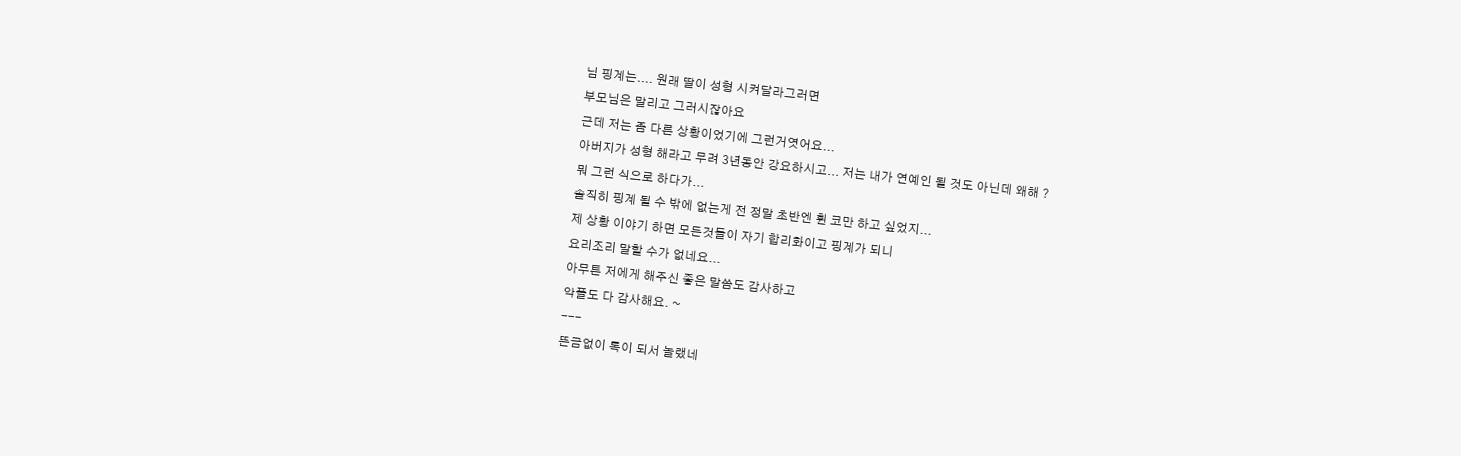님 핑계는.... 원래 딸이 성형 시켜달라그러면
부모님은 말리고 그러시잖아요
근데 저는 좀 다른 상황이었기에 그런거엿어요...
아버지가 성형 해라고 무려 3년동안 강요하시고... 저는 내가 연예인 될 것도 아닌데 왜해 ?
뭐 그런 식으로 하다가...
솔직히 핑계 될 수 밖에 없는게 전 정말 초반엔 휜 코만 하고 싶었지...
제 상황 이야기 하면 모든것들이 자기 합리화이고 핑계가 되니
요리조리 말할 수가 없네요...
아무튼 저에게 해주신 좋은 말씀도 감사하고
악플도 다 감사해요. ~
---
뜬금없이 톡이 되서 놀랬네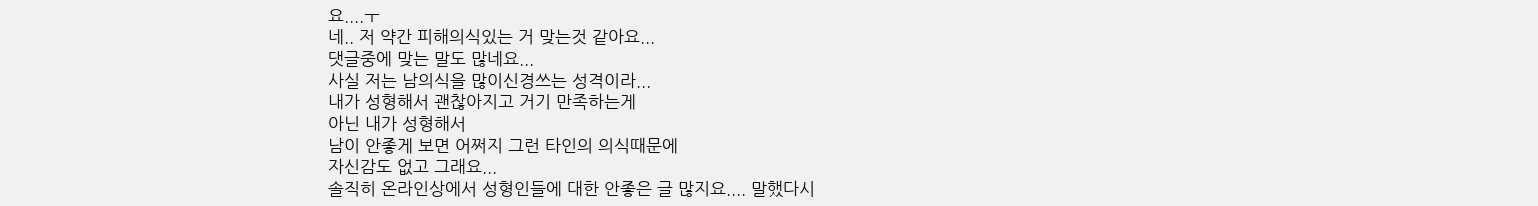요....ㅜ
네.. 저 약간 피해의식있는 거 맞는것 같아요...
댓글중에 맞는 말도 많네요...
사실 저는 남의식을 많이신경쓰는 성격이라...
내가 성형해서 괜찮아지고 거기 만족하는게
아닌 내가 성형해서
남이 안좋게 보면 어쩌지 그런 타인의 의식때문에
자신감도 없고 그래요...
솔직히 온라인상에서 성형인들에 대한 안좋은 글 많지요.... 말했다시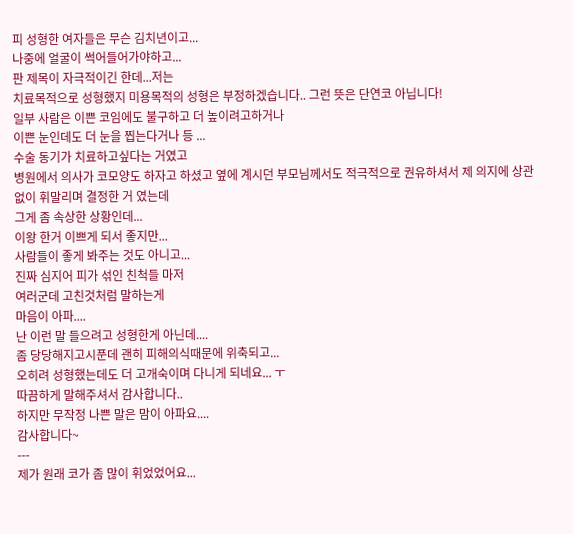피 성형한 여자들은 무슨 김치년이고...
나중에 얼굴이 썩어들어가야하고...
판 제목이 자극적이긴 한데...저는
치료목적으로 성형했지 미용목적의 성형은 부정하겠습니다.. 그런 뜻은 단연코 아닙니다!
일부 사람은 이쁜 코임에도 불구하고 더 높이려고하거나
이쁜 눈인데도 더 눈을 찝는다거나 등 ...
수술 동기가 치료하고싶다는 거였고
병원에서 의사가 코모양도 하자고 하셨고 옆에 계시던 부모님께서도 적극적으로 권유하셔서 제 의지에 상관없이 휘말리며 결정한 거 였는데
그게 좀 속상한 상황인데...
이왕 한거 이쁘게 되서 좋지만...
사람들이 좋게 봐주는 것도 아니고...
진짜 심지어 피가 섞인 친척들 마저
여러군데 고친것처럼 말하는게
마음이 아파....
난 이런 말 들으려고 성형한게 아닌데....
좀 당당해지고시푼데 괜히 피해의식때문에 위축되고...
오히려 성형했는데도 더 고개숙이며 다니게 되네요... ㅜ
따끔하게 말해주셔서 감사합니다..
하지만 무작정 나쁜 말은 맘이 아파요....
감사합니다~
---
제가 원래 코가 좀 많이 휘었었어요...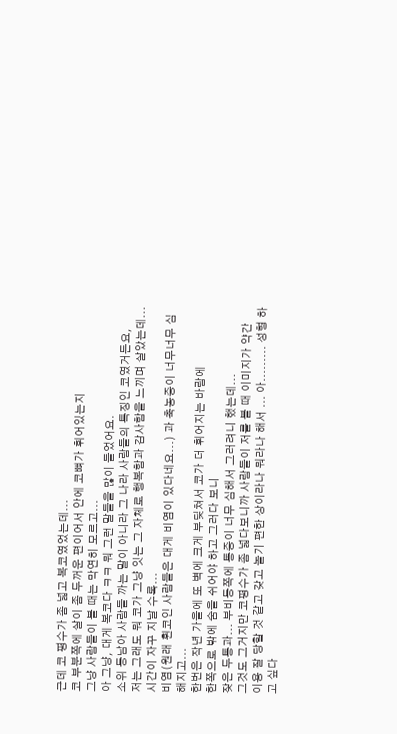근데 코 평수가 좀 넓고 복코였었는데...
코 부분쪽에 살이 좀 두꺼운 편이어서 안에 코뼈가 휘어있는지
그냥 사람들이 볼 때는 막연히 모르고...
아 그냥, 대게 복코다 ㅋㅋ 뭐 그런 말들을 많이 들었어요.
소위 동남아 사람들 까는 말이 아니라 그 나라 사람들의 특징인 코였거든요,
저는 그래도 뭐 코가 그냥 잇는 그 자체로 행복함과 감사함을 느끼며 살았는데...
시간이 자꾸 지날 수록...
비염(원래 휜코인 사람들은 대게 비염이 있다네요...) 과 축농증이 너무너무 심해지고...
한번은 작년 가을에 또 벽에 크게 부딪쳐서 코가 더 휘어지는 바람에
한쪽으로 밖에 숨을 쉬어야 하고 그러다 보니
잦은 두통과... 부비동쪽에 통증이 너무 심해서 그러려니 했는데...
그것도 그거지만 코평수가 좀 넓다보니까 사람들이 저를 볼 때 이미지가 약간
이용 잘 당할 것 같고 갖고 놀기 편한 상이라나 뭐라나 해서 ... 아......... 성형 하고 싶다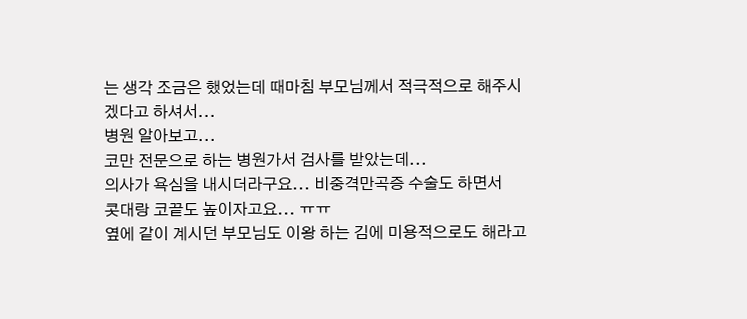는 생각 조금은 했었는데 때마침 부모님께서 적극적으로 해주시겠다고 하셔서...
병원 알아보고...
코만 전문으로 하는 병원가서 검사를 받았는데...
의사가 욕심을 내시더라구요... 비중격만곡증 수술도 하면서
콧대랑 코끝도 높이자고요... ㅠㅠ
옆에 같이 계시던 부모님도 이왕 하는 김에 미용적으로도 해라고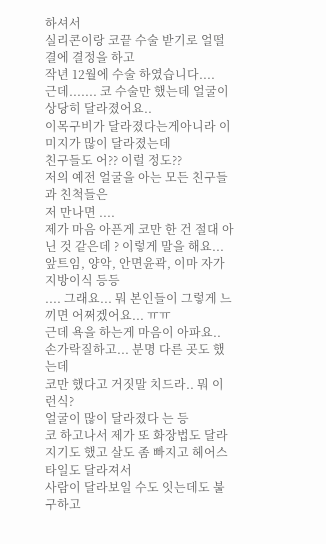하셔서
실리콘이랑 코끝 수술 받기로 얼떨결에 결정을 하고
작년 12월에 수술 하였습니다....
근데....... 코 수술만 했는데 얼굴이 상당히 달라졌어요..
이목구비가 달라졌다는게아니라 이미지가 많이 달라졌는데
친구들도 어?? 이럴 정도??
저의 예전 얼굴을 아는 모든 친구들과 친척들은
저 만나면 ....
제가 마음 아픈게 코만 한 건 절대 아닌 것 같은데 ? 이렇게 말을 해요...
앞트임, 양악, 안면윤곽, 이마 자가지방이식 등등
.... 그래요... 뭐 본인들이 그렇게 느끼면 어쩌겠어요... ㅠㅠ
근데 욕을 하는게 마음이 아파요..
손가락질하고... 분명 다른 곳도 했는데
코만 했다고 거짓말 치드라.. 뭐 이런식?
얼굴이 많이 달라졌다 는 등
코 하고나서 제가 또 화장법도 달라지기도 했고 살도 좀 빠지고 헤어스타일도 달라져서
사람이 달라보일 수도 잇는데도 불구하고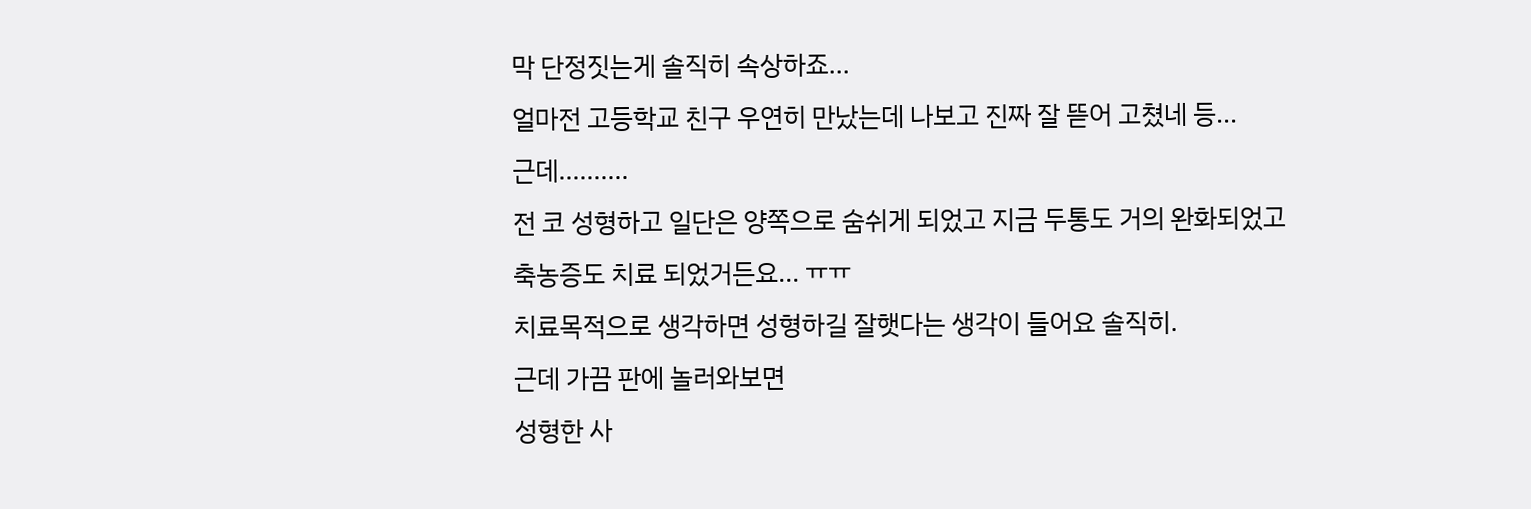막 단정짓는게 솔직히 속상하죠...
얼마전 고등학교 친구 우연히 만났는데 나보고 진짜 잘 뜯어 고쳤네 등...
근데..........
전 코 성형하고 일단은 양쪽으로 숨쉬게 되었고 지금 두통도 거의 완화되었고
축농증도 치료 되었거든요... ㅠㅠ
치료목적으로 생각하면 성형하길 잘햇다는 생각이 들어요 솔직히.
근데 가끔 판에 놀러와보면
성형한 사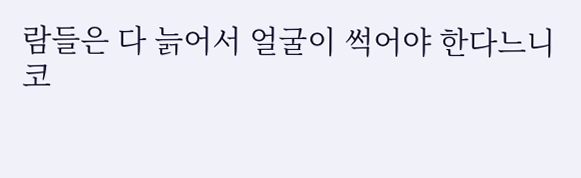람들은 다 늙어서 얼굴이 썩어야 한다느니
코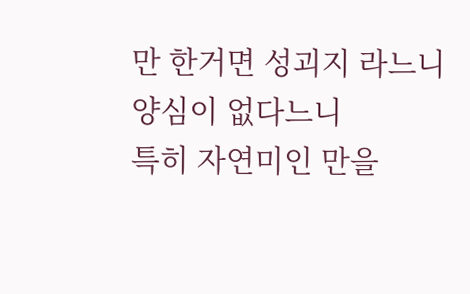만 한거면 성괴지 라느니
양심이 없다느니
특히 자연미인 만을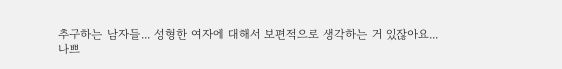추구하는 남자들... 성형한 여자에 대해서 보편적으로 생각하는 거 있잖아요...
나쁘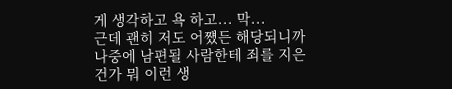게 생각하고 욕 하고... 막...
근데 괜히 저도 어쩄든 해당되니까 나중에 남편될 사람한테 죄를 지은 건가 뭐 이런 생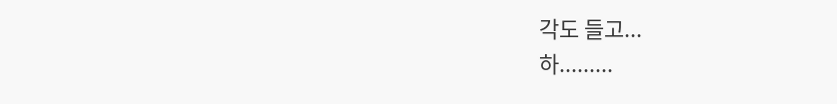각도 들고...
하.........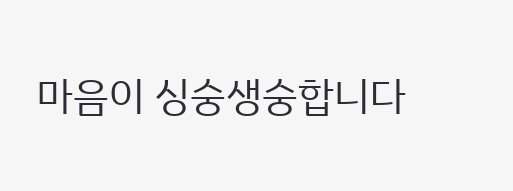마음이 싱숭생숭합니다